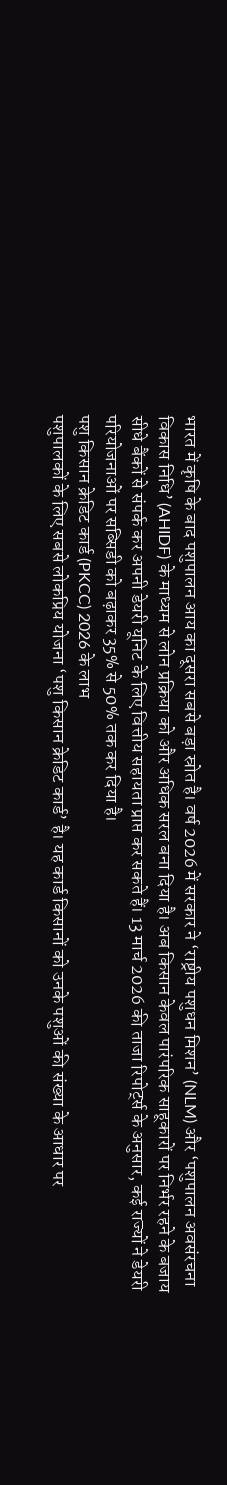भारत में कृषि के बाद पशुपालन आय का दूसरा सबसे बड़ा स्रोत है। वर्ष 2026 में सरकार ने ‘राष्ट्रीय पशुधन मिशन’ (NLM) और ‘पशुपालन अवसंरचना विकास निधि’ (AHIDF) के माध्यम से लोन प्रक्रिया को और अधिक सरल बना दिया है। अब किसान केवल पारंपरिक साहूकारों पर निर्भर रहने के बजाय सीधे बैंकों से संपर्क कर अपनी डेयरी यूनिट के लिए वित्तीय सहायता प्राप्त कर सकते हैं। 13 मार्च 2026 की ताजा रिपोर्ट्स के अनुसार, कई राज्यों ने डेयरी परियोजनाओं पर सब्सिडी को बढ़ाकर 35% से 50% तक कर दिया है।
पशु किसान क्रेडिट कार्ड (PKCC) 2026 के लाभ
पशुपालकों के लिए सबसे लोकप्रिय योजना ‘पशु किसान क्रेडिट कार्ड’ है। यह कार्ड किसानों को उनके पशुओं की संख्या के आधार पर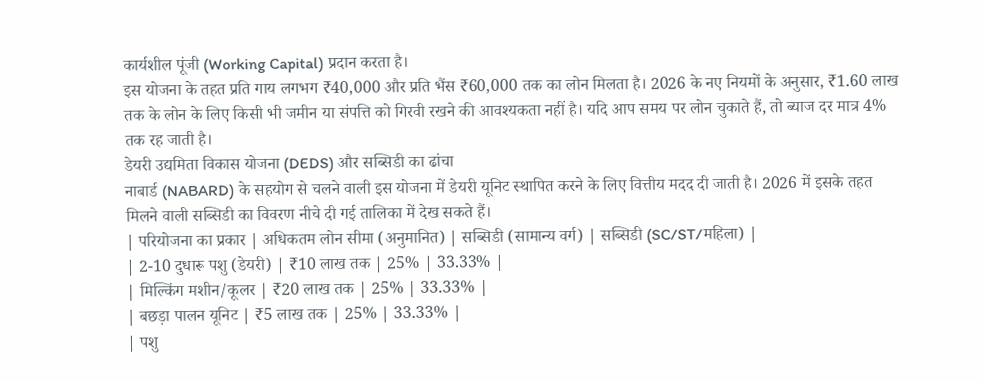कार्यशील पूंजी (Working Capital) प्रदान करता है।
इस योजना के तहत प्रति गाय लगभग ₹40,000 और प्रति भैंस ₹60,000 तक का लोन मिलता है। 2026 के नए नियमों के अनुसार, ₹1.60 लाख तक के लोन के लिए किसी भी जमीन या संपत्ति को गिरवी रखने की आवश्यकता नहीं है। यदि आप समय पर लोन चुकाते हैं, तो ब्याज दर मात्र 4% तक रह जाती है।
डेयरी उद्यमिता विकास योजना (DEDS) और सब्सिडी का ढांचा
नाबार्ड (NABARD) के सहयोग से चलने वाली इस योजना में डेयरी यूनिट स्थापित करने के लिए वित्तीय मदद दी जाती है। 2026 में इसके तहत मिलने वाली सब्सिडी का विवरण नीचे दी गई तालिका में देख सकते हैं।
| परियोजना का प्रकार | अधिकतम लोन सीमा (अनुमानित) | सब्सिडी (सामान्य वर्ग) | सब्सिडी (SC/ST/महिला) |
| 2-10 दुधारू पशु (डेयरी) | ₹10 लाख तक | 25% | 33.33% |
| मिल्किंग मशीन/कूलर | ₹20 लाख तक | 25% | 33.33% |
| बछड़ा पालन यूनिट | ₹5 लाख तक | 25% | 33.33% |
| पशु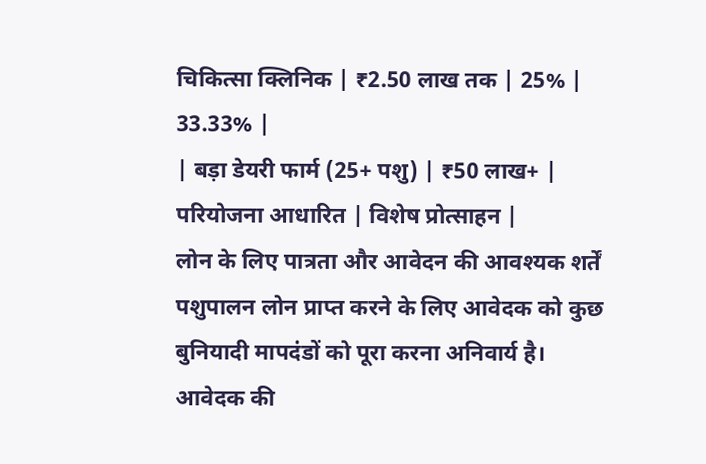चिकित्सा क्लिनिक | ₹2.50 लाख तक | 25% | 33.33% |
| बड़ा डेयरी फार्म (25+ पशु) | ₹50 लाख+ | परियोजना आधारित | विशेष प्रोत्साहन |
लोन के लिए पात्रता और आवेदन की आवश्यक शर्तें
पशुपालन लोन प्राप्त करने के लिए आवेदक को कुछ बुनियादी मापदंडों को पूरा करना अनिवार्य है।
आवेदक की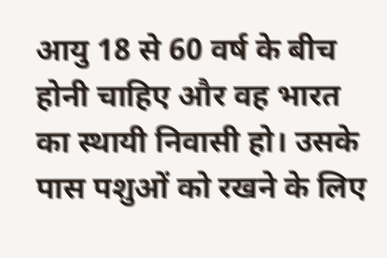आयु 18 से 60 वर्ष के बीच होनी चाहिए और वह भारत का स्थायी निवासी हो। उसके पास पशुओं को रखने के लिए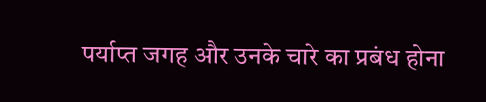पर्याप्त जगह और उनके चारे का प्रबंध होना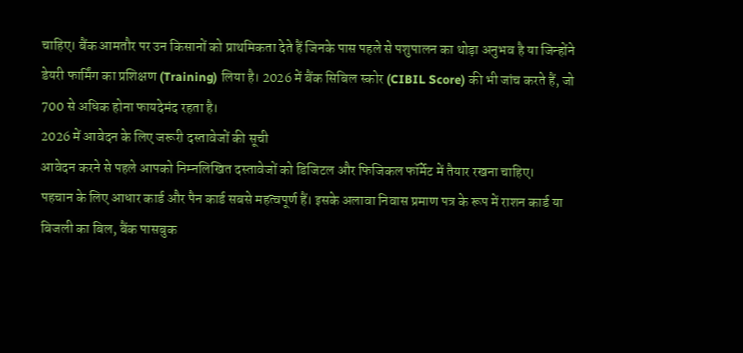चाहिए। बैंक आमतौर पर उन किसानों को प्राथमिकता देते हैं जिनके पास पहले से पशुपालन का थोड़ा अनुभव है या जिन्होंने डेयरी फार्मिंग का प्रशिक्षण (Training) लिया है। 2026 में बैंक सिबिल स्कोर (CIBIL Score) की भी जांच करते हैं, जो 700 से अधिक होना फायदेमंद रहता है।
2026 में आवेदन के लिए जरूरी दस्तावेजों की सूची
आवेदन करने से पहले आपको निम्नलिखित दस्तावेजों को डिजिटल और फिजिकल फॉर्मेट में तैयार रखना चाहिए।
पहचान के लिए आधार कार्ड और पैन कार्ड सबसे महत्वपूर्ण हैं। इसके अलावा निवास प्रमाण पत्र के रूप में राशन कार्ड या बिजली का बिल, बैंक पासबुक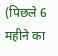(पिछले 6 महीने का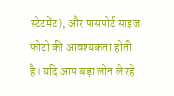स्टेटमेंट), और पासपोर्ट साइज फोटो की आवश्यकता होती है। यदि आप बड़ा लोन ले रहे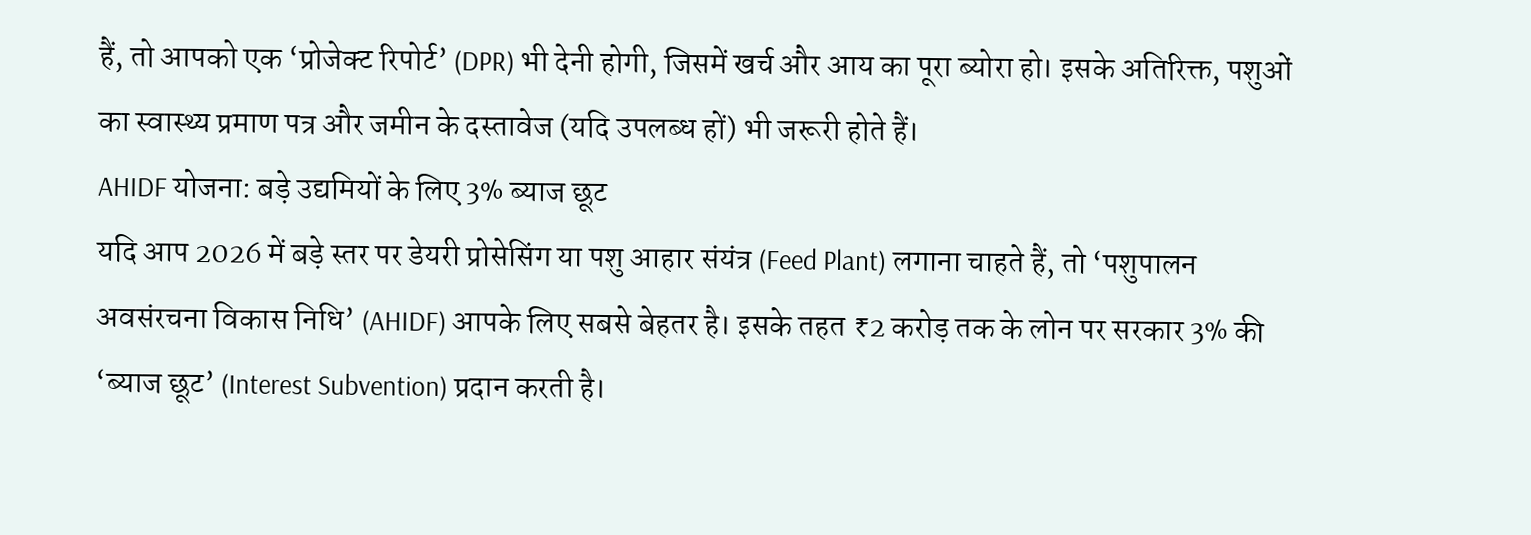हैं, तो आपको एक ‘प्रोजेक्ट रिपोर्ट’ (DPR) भी देनी होगी, जिसमें खर्च और आय का पूरा ब्योरा हो। इसके अतिरिक्त, पशुओं का स्वास्थ्य प्रमाण पत्र और जमीन के दस्तावेज (यदि उपलब्ध हों) भी जरूरी होते हैं।
AHIDF योजना: बड़े उद्यमियों के लिए 3% ब्याज छूट
यदि आप 2026 में बड़े स्तर पर डेयरी प्रोसेसिंग या पशु आहार संयंत्र (Feed Plant) लगाना चाहते हैं, तो ‘पशुपालन अवसंरचना विकास निधि’ (AHIDF) आपके लिए सबसे बेहतर है। इसके तहत ₹2 करोड़ तक के लोन पर सरकार 3% की ‘ब्याज छूट’ (Interest Subvention) प्रदान करती है।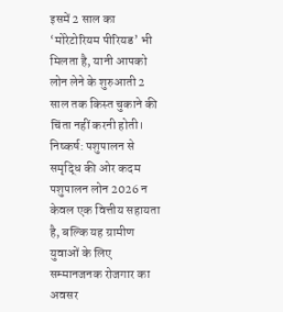इसमें 2 साल का ‘मोरेटोरियम पीरियड’ भी मिलता है, यानी आपको लोन लेने के शुरुआती 2 साल तक किस्त चुकाने की चिंता नहीं करनी होती।
निष्कर्ष: पशुपालन से समृद्धि की ओर कदम
पशुपालन लोन 2026 न केवल एक वित्तीय सहायता है, बल्कि यह ग्रामीण युवाओं के लिए सम्मानजनक रोजगार का अवसर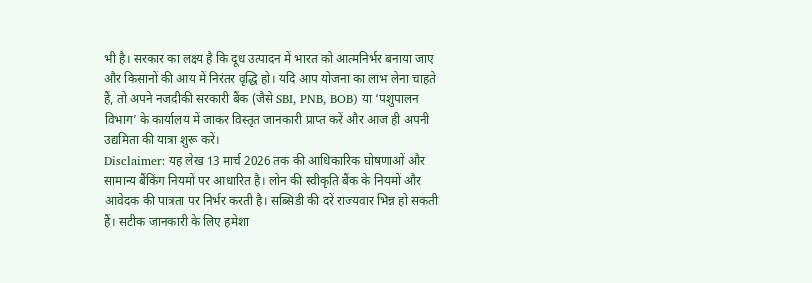भी है। सरकार का लक्ष्य है कि दूध उत्पादन में भारत को आत्मनिर्भर बनाया जाए और किसानों की आय में निरंतर वृद्धि हो। यदि आप योजना का लाभ लेना चाहते हैं, तो अपने नजदीकी सरकारी बैंक (जैसे SBI, PNB, BOB) या ‘पशुपालन विभाग’ के कार्यालय में जाकर विस्तृत जानकारी प्राप्त करें और आज ही अपनी उद्यमिता की यात्रा शुरू करें।
Disclaimer: यह लेख 13 मार्च 2026 तक की आधिकारिक घोषणाओं और सामान्य बैंकिंग नियमों पर आधारित है। लोन की स्वीकृति बैंक के नियमों और आवेदक की पात्रता पर निर्भर करती है। सब्सिडी की दरें राज्यवार भिन्न हो सकती हैं। सटीक जानकारी के लिए हमेशा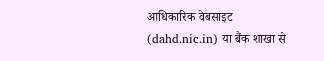आधिकारिक वेबसाइट (dahd.nic.in) या बैंक शाखा से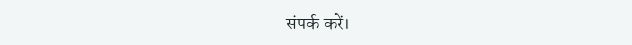संपर्क करें।